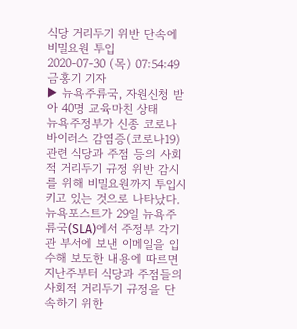식당 거리두기 위반 단속에 비밀요원 투입
2020-07-30 (목) 07:54:49
금홍기 기자
▶ 뉴욕주류국, 자원신청 받아 40명 교육마친 상태
뉴욕주정부가 신종 코로나바이러스 감염증(코로나19)관련 식당과 주점 등의 사회적 거리두기 규정 위반 감시를 위해 비밀요원까지 투입시키고 있는 것으로 나타났다.
뉴욕포스트가 29일 뉴욕주류국(SLA)에서 주정부 각기관 부서에 보낸 이메일을 입수해 보도한 내용에 따르면 지난주부터 식당과 주점들의 사회적 거리두기 규정을 단속하기 위한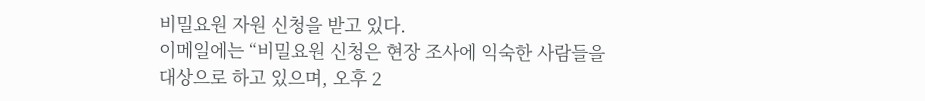비밀요원 자원 신청을 받고 있다.
이메일에는 “비밀요원 신청은 현장 조사에 익숙한 사람들을 대상으로 하고 있으며, 오후 2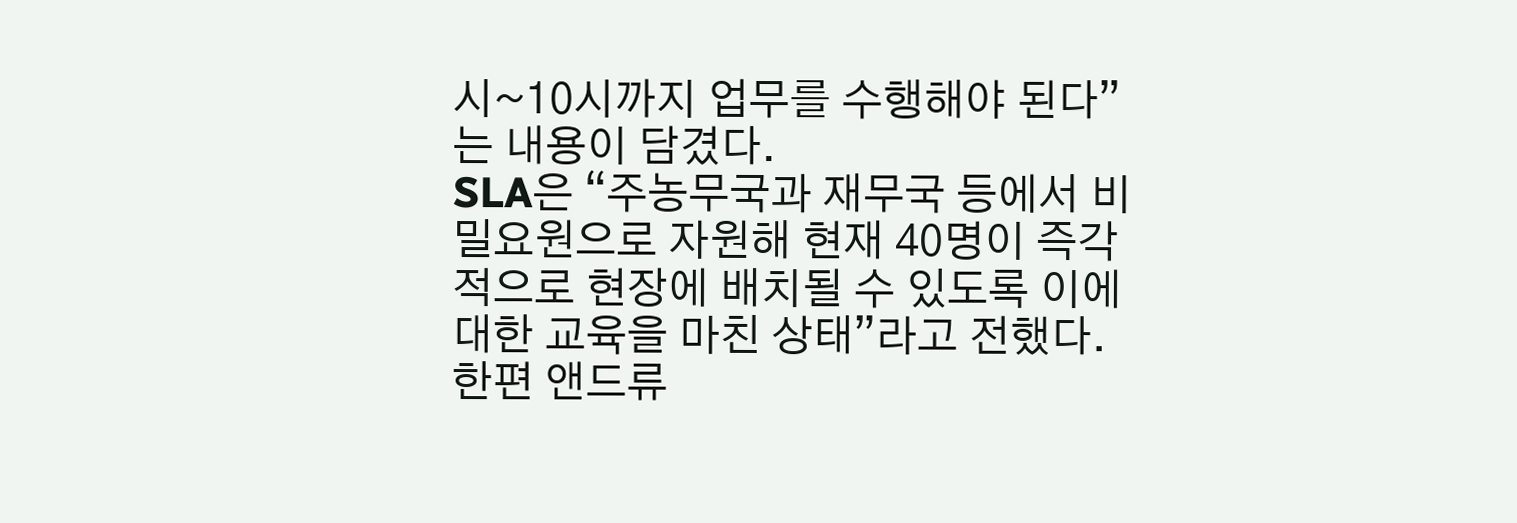시~10시까지 업무를 수행해야 된다”는 내용이 담겼다.
SLA은 “주농무국과 재무국 등에서 비밀요원으로 자원해 현재 40명이 즉각적으로 현장에 배치될 수 있도록 이에 대한 교육을 마친 상태”라고 전했다.
한편 앤드류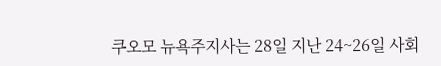쿠오모 뉴욕주지사는 28일 지난 24~26일 사회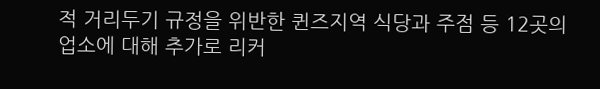적 거리두기 규정을 위반한 퀸즈지역 식당과 주점 등 12곳의 업소에 대해 추가로 리커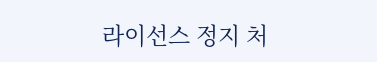라이선스 정지 처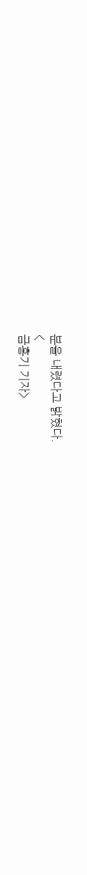분을 내렸다고 밝혔다.
<
금홍기 기자>